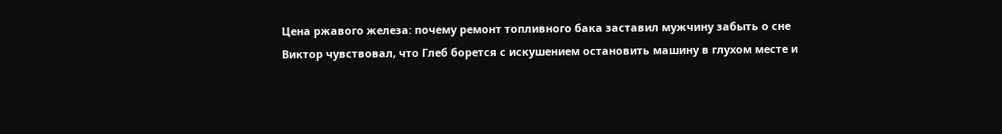Цена ржавого железа: почему ремонт топливного бака заставил мужчину забыть о сне
Виктор чувствовал, что Глеб борется с искушением остановить машину в глухом месте и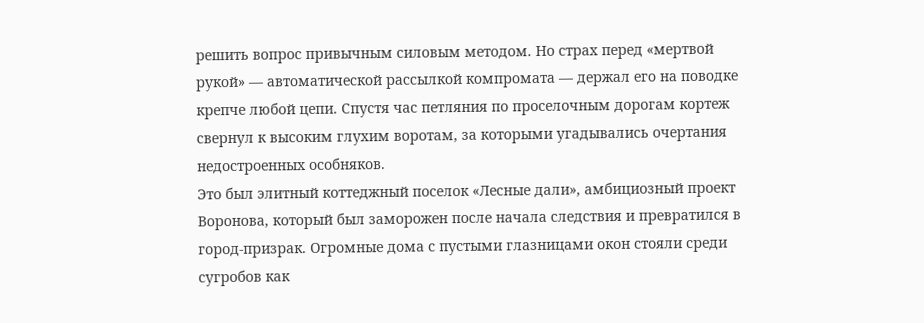решить вопрос привычным силовым методом. Но страх перед «мертвой рукой» — автоматической рассылкой компромата — держал его на поводке крепче любой цепи. Спустя час петляния по проселочным дорогам кортеж свернул к высоким глухим воротам, за которыми угадывались очертания недостроенных особняков.
Это был элитный коттеджный поселок «Лесные дали», амбициозный проект Воронова, который был заморожен после начала следствия и превратился в город-призрак. Огромные дома с пустыми глазницами окон стояли среди сугробов как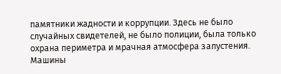памятники жадности и коррупции. Здесь не было случайных свидетелей, не было полиции, была только охрана периметра и мрачная атмосфера запустения.
Машины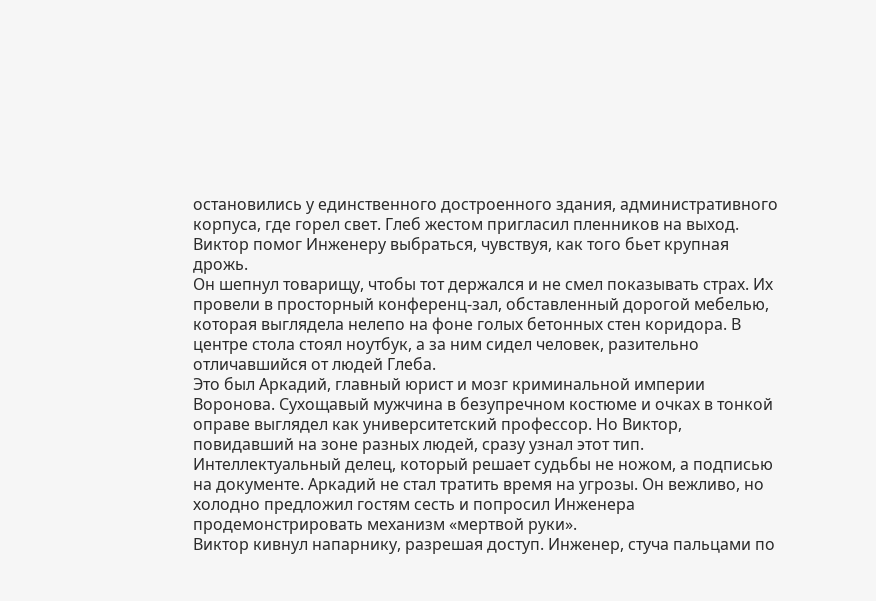остановились у единственного достроенного здания, административного корпуса, где горел свет. Глеб жестом пригласил пленников на выход. Виктор помог Инженеру выбраться, чувствуя, как того бьет крупная дрожь.
Он шепнул товарищу, чтобы тот держался и не смел показывать страх. Их провели в просторный конференц-зал, обставленный дорогой мебелью, которая выглядела нелепо на фоне голых бетонных стен коридора. В центре стола стоял ноутбук, а за ним сидел человек, разительно отличавшийся от людей Глеба.
Это был Аркадий, главный юрист и мозг криминальной империи Воронова. Сухощавый мужчина в безупречном костюме и очках в тонкой оправе выглядел как университетский профессор. Но Виктор, повидавший на зоне разных людей, сразу узнал этот тип.
Интеллектуальный делец, который решает судьбы не ножом, а подписью на документе. Аркадий не стал тратить время на угрозы. Он вежливо, но холодно предложил гостям сесть и попросил Инженера продемонстрировать механизм «мертвой руки».
Виктор кивнул напарнику, разрешая доступ. Инженер, стуча пальцами по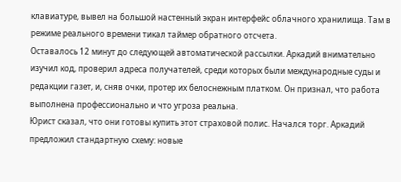клавиатуре, вывел на большой настенный экран интерфейс облачного хранилища. Там в режиме реального времени тикал таймер обратного отсчета.
Оставалось 12 минут до следующей автоматической рассылки. Аркадий внимательно изучил код, проверил адреса получателей, среди которых были международные суды и редакции газет, и, сняв очки, протер их белоснежным платком. Он признал, что работа выполнена профессионально и что угроза реальна.
Юрист сказал, что они готовы купить этот страховой полис. Начался торг. Аркадий предложил стандартную схему: новые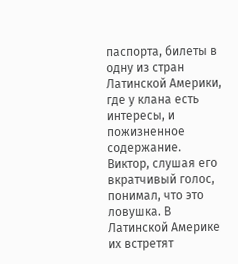паспорта, билеты в одну из стран Латинской Америки, где у клана есть интересы, и пожизненное содержание.
Виктор, слушая его вкратчивый голос, понимал, что это ловушка. В Латинской Америке их встретят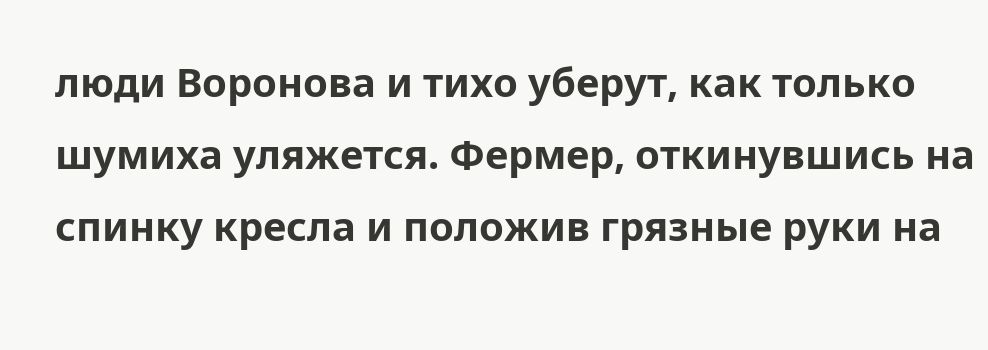люди Воронова и тихо уберут, как только шумиха уляжется. Фермер, откинувшись на спинку кресла и положив грязные руки на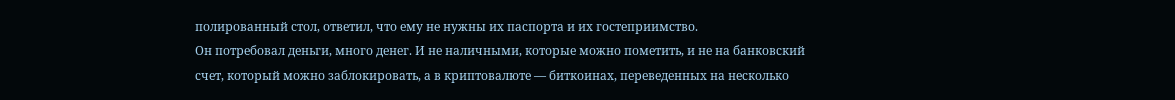полированный стол, ответил, что ему не нужны их паспорта и их гостеприимство.
Он потребовал деньги, много денег. И не наличными, которые можно пометить, и не на банковский счет, который можно заблокировать, а в криптовалюте — биткоинах, переведенных на несколько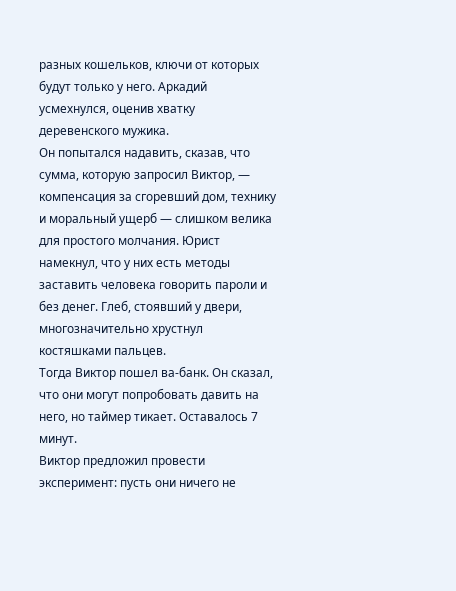разных кошельков, ключи от которых будут только у него. Аркадий усмехнулся, оценив хватку деревенского мужика.
Он попытался надавить, сказав, что сумма, которую запросил Виктор, — компенсация за сгоревший дом, технику и моральный ущерб — слишком велика для простого молчания. Юрист намекнул, что у них есть методы заставить человека говорить пароли и без денег. Глеб, стоявший у двери, многозначительно хрустнул костяшками пальцев.
Тогда Виктор пошел ва-банк. Он сказал, что они могут попробовать давить на него, но таймер тикает. Оставалось 7 минут.
Виктор предложил провести эксперимент: пусть они ничего не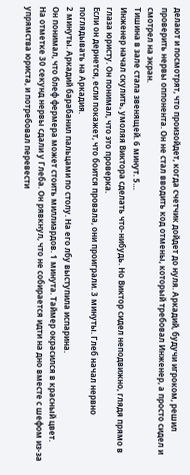делают и посмотрят, что произойдет, когда счетчик дойдет до нуля. Аркадий, будучи игроком, решил проверить нервы оппонента. Он не стал вводить код отмены, который требовал Инженер, а просто сидел и смотрел на экран.
Тишина в зале стала звенящей. 6 минут. 5…
Инженер начал скулить, умоляя Виктора сделать что-нибудь. Но Виктор сидел неподвижно, глядя прямо в глаза юристу. Он понимал, что это проверка.
Если он дернется, если покажет, что боится провала, они проиграли. 3 минуты. Глеб начал нервно поглядывать на Аркадия.
2 минуты. Аркадий барабанил пальцами по столу. На его лбу выступила испарина.
Он понимал, что блеф фермера может стоить миллиардов. 1 минута. Таймер окрасился в красный цвет.
На отметке 30 секунд нервы сдали у Глеба. Он рявкнул, что не собирается идти на дно вместе с шефом из-за упрямства юриста, и потребовал перевести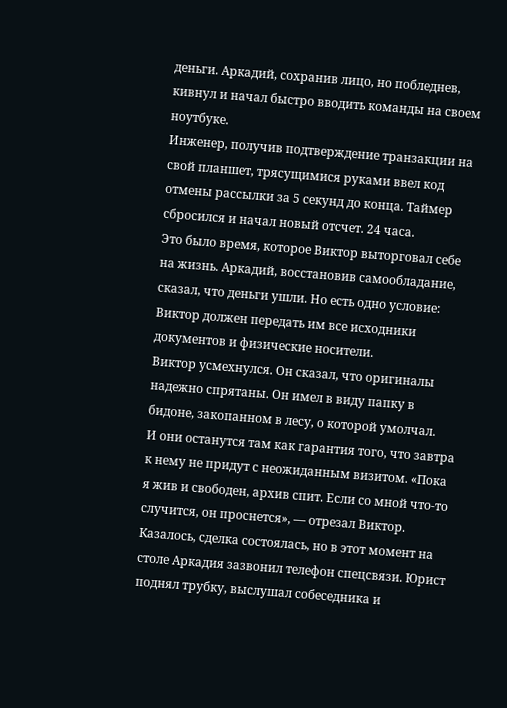деньги. Аркадий, сохранив лицо, но побледнев, кивнул и начал быстро вводить команды на своем ноутбуке.
Инженер, получив подтверждение транзакции на свой планшет, трясущимися руками ввел код отмены рассылки за 5 секунд до конца. Таймер сбросился и начал новый отсчет. 24 часа.
Это было время, которое Виктор выторговал себе на жизнь. Аркадий, восстановив самообладание, сказал, что деньги ушли. Но есть одно условие: Виктор должен передать им все исходники документов и физические носители.
Виктор усмехнулся. Он сказал, что оригиналы надежно спрятаны. Он имел в виду папку в бидоне, закопанном в лесу, о которой умолчал.
И они останутся там как гарантия того, что завтра к нему не придут с неожиданным визитом. «Пока я жив и свободен, архив спит. Если со мной что-то случится, он проснется», — отрезал Виктор.
Казалось, сделка состоялась, но в этот момент на столе Аркадия зазвонил телефон спецсвязи. Юрист поднял трубку, выслушал собеседника и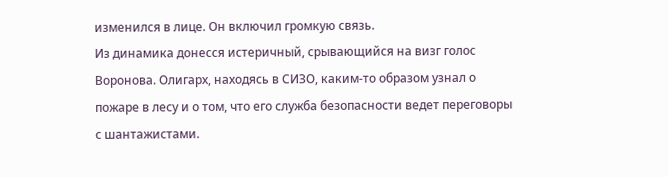изменился в лице. Он включил громкую связь.
Из динамика донесся истеричный, срывающийся на визг голос Воронова. Олигарх, находясь в СИЗО, каким-то образом узнал о пожаре в лесу и о том, что его служба безопасности ведет переговоры с шантажистами.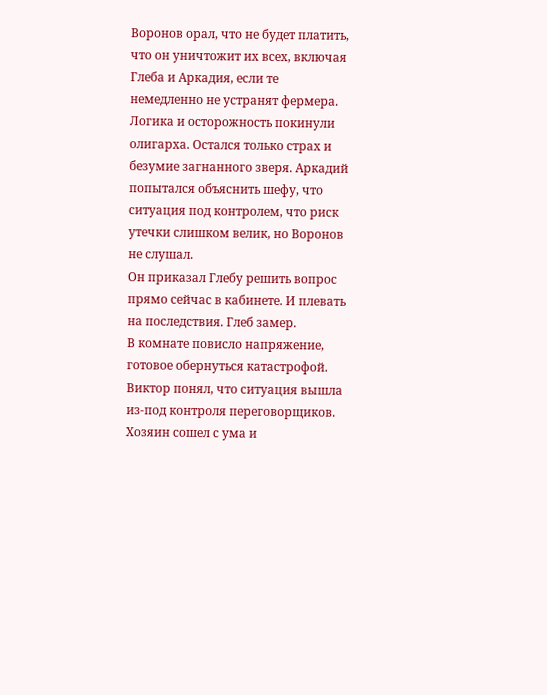Воронов орал, что не будет платить, что он уничтожит их всех, включая Глеба и Аркадия, если те немедленно не устранят фермера.
Логика и осторожность покинули олигарха. Остался только страх и безумие загнанного зверя. Аркадий попытался объяснить шефу, что ситуация под контролем, что риск утечки слишком велик, но Воронов не слушал.
Он приказал Глебу решить вопрос прямо сейчас в кабинете. И плевать на последствия. Глеб замер.
В комнате повисло напряжение, готовое обернуться катастрофой. Виктор понял, что ситуация вышла из-под контроля переговорщиков. Хозяин сошел с ума и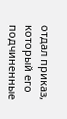отдал приказ, который его подчиненные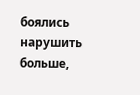боялись нарушить больше,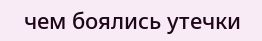чем боялись утечки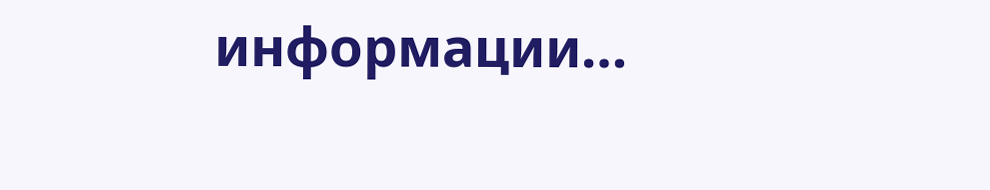информации…